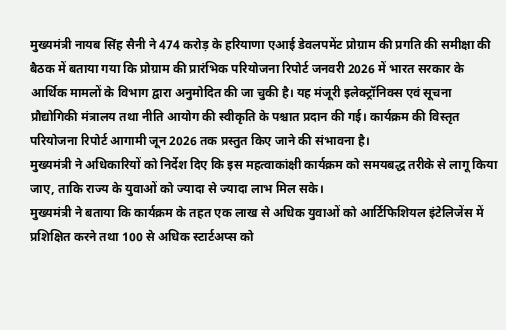मुख्यमंत्री नायब सिंह सैनी ने 474 करोड़ के हरियाणा एआई डेवलपमेंट प्रोग्राम की प्रगति की समीक्षा की
बैठक में बताया गया कि प्रोग्राम की प्रारंभिक परियोजना रिपोर्ट जनवरी 2026 में भारत सरकार के आर्थिक मामलों के विभाग द्वारा अनुमोदित की जा चुकी है। यह मंजूरी इलेक्ट्रॉनिक्स एवं सूचना प्रौद्योगिकी मंत्रालय तथा नीति आयोग की स्वीकृति के पश्चात प्रदान की गई। कार्यक्रम की विस्तृत परियोजना रिपोर्ट आगामी जून 2026 तक प्रस्तुत किए जाने की संभावना है।
मुख्यमंत्री ने अधिकारियों को निर्देश दिए कि इस महत्वाकांक्षी कार्यक्रम को समयबद्ध तरीके से लागू किया जाए, ताकि राज्य के युवाओं को ज्यादा से ज्यादा लाभ मिल सके।
मुख्यमंत्री ने बताया कि कार्यक्रम के तहत एक लाख से अधिक युवाओं को आर्टिफिशियल इंटेलिजेंस में प्रशिक्षित करने तथा 100 से अधिक स्टार्टअप्स को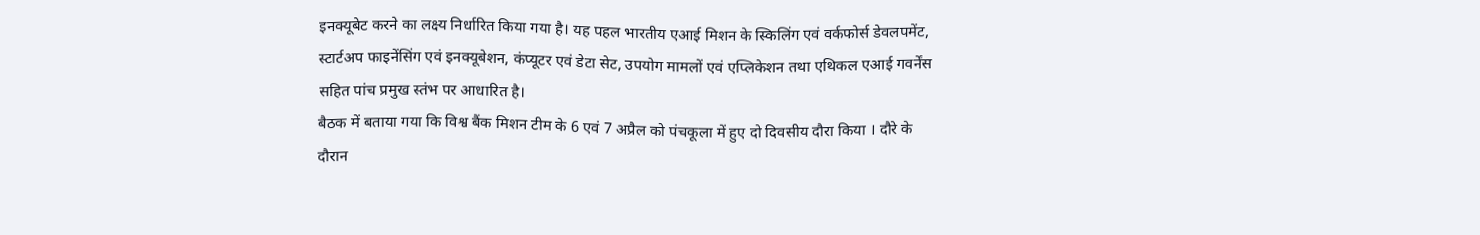इनक्यूबेट करने का लक्ष्य निर्धारित किया गया है। यह पहल भारतीय एआई मिशन के स्किलिंग एवं वर्कफोर्स डेवलपमेंट, स्टार्टअप फाइनेंसिंग एवं इनक्यूबेशन, कंप्यूटर एवं डेटा सेट, उपयोग मामलों एवं एप्लिकेशन तथा एथिकल एआई गवर्नेंस सहित पांच प्रमुख स्तंभ पर आधारित है।
बैठक में बताया गया कि विश्व बैंक मिशन टीम के 6 एवं 7 अप्रैल को पंचकूला में हुए दो दिवसीय दौरा किया । दौरे के दौरान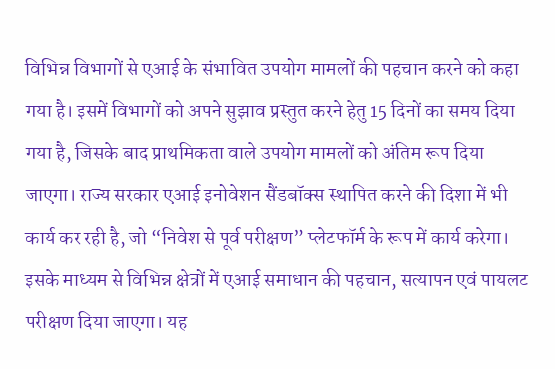विभिन्न विभागों से एआई के संभावित उपयोग मामलों की पहचान करने को कहा गया है। इसमें विभागों को अपने सुझाव प्रस्तुत करने हेतु 15 दिनों का समय दिया गया है, जिसके बाद प्राथमिकता वाले उपयोग मामलों को अंतिम रूप दिया जाएगा। राज्य सरकार एआई इनोवेशन सैंडबॉक्स स्थापित करने की दिशा में भी कार्य कर रही है, जो “निवेश से पूर्व परीक्षण” प्लेटफॉर्म के रूप में कार्य करेगा। इसके माध्यम से विभिन्न क्षेत्रों में एआई समाधान की पहचान, सत्यापन एवं पायलट परीक्षण दिया जाएगा। यह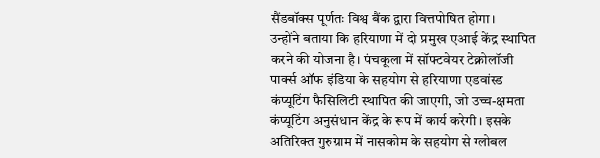सैंडबॉक्स पूर्णतः विश्व बैंक द्वारा वित्तपोषित होगा।
उन्होंने बताया कि हरियाणा में दो प्रमुख एआई केंद्र स्थापित करने की योजना है। पंचकूला में सॉफ्टवेयर टेक्नोलॉजी पार्क्स ऑफ इंडिया के सहयोग से हरियाणा एडवांस्ड कंप्यूटिंग फैसिलिटी स्थापित की जाएगी, जो उच्च-क्षमता कंप्यूटिंग अनुसंधान केंद्र के रूप में कार्य करेगी। इसके अतिरिक्त गुरुग्राम में नासकोम के सहयोग से ग्लोबल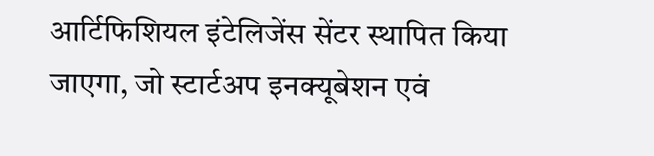आर्टिफिशियल इंटेलिजेंस सेंटर स्थापित किया जाएगा, जो स्टार्टअप इनक्यूबेशन एवं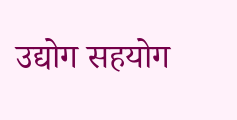उद्योग सहयोग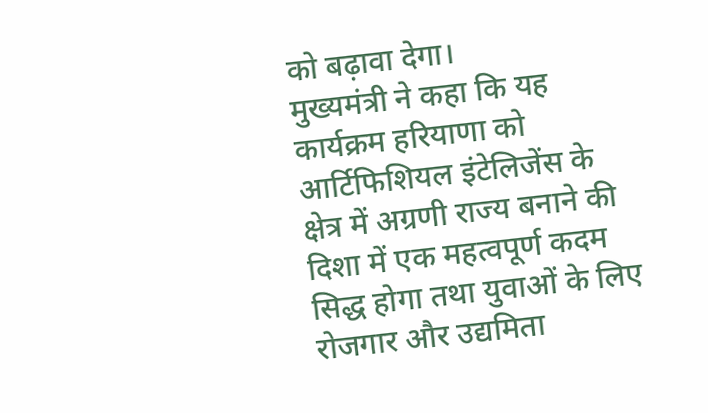को बढ़ावा देगा।
मुख्यमंत्री ने कहा कि यह कार्यक्रम हरियाणा को आर्टिफिशियल इंटेलिजेंस के क्षेत्र में अग्रणी राज्य बनाने की दिशा में एक महत्वपूर्ण कदम सिद्ध होगा तथा युवाओं के लिए रोजगार और उद्यमिता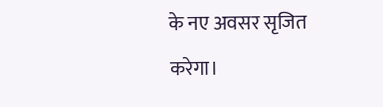के नए अवसर सृजित करेगा।